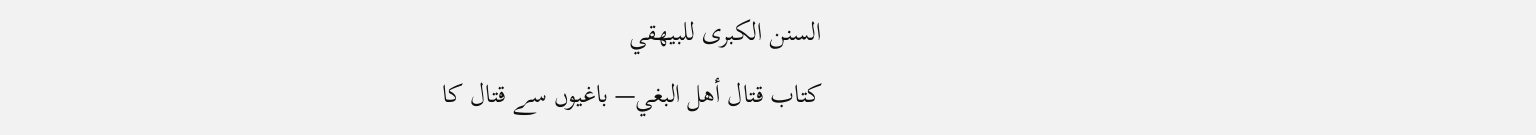السنن الكبرى للبيهقي
كتاب قتال أهل البغي— باغیوں سے قتال کا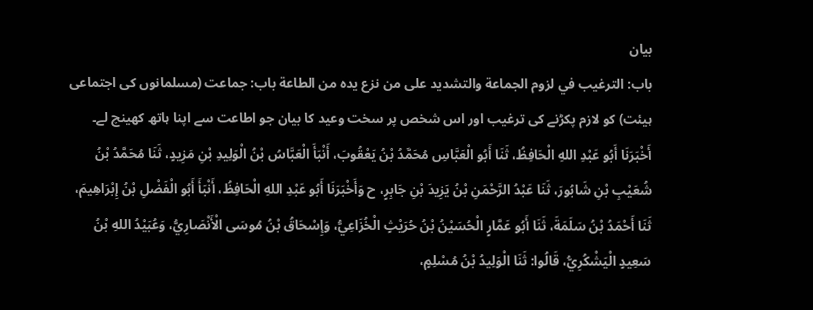بیان
باب: الترغيب في لزوم الجماعة والتشديد على من نزع يده من الطاعة باب: جماعت (مسلمانوں کی اجتماعی ہیئت) کو لازم پکڑنے کی ترغیب اور اس شخص پر سخت وعید کا بیان جو اطاعت سے اپنا ہاتھ کھینچ لے۔
أَخْبَرَنَا أَبُو عَبْدِ اللهِ الْحَافِظُ، ثَنَا أَبُو الْعَبَّاسِ مُحَمَّدُ بْنُ يَعْقُوبَ، أَنْبَأَ الْعَبَّاسُ بْنُ الْوَلِيدِ بْنِ مَزِيدٍ، ثَنَا مُحَمَّدُ بْنُ شُعَيْبِ بْنِ شَابُورَ، ثَنَا عَبْدُ الرَّحْمَنِ بْنُ يَزِيدَ بْنِ جَابِرٍ، ح وَأَخْبَرَنَا أَبُو عَبْدِ اللهِ الْحَافِظُ، أَنْبَأَ أَبُو الْفَضْلِ بْنُ إِبْرَاهِيمَ، ثَنَا أَحْمَدُ بْنُ سَلَمَةَ، ثَنَا أَبُو عَمَّارٍ الْحُسَيْنُ بْنُ حُرَيْثٍ الْخُزَاعِيُّ، وَإِسْحَاقُ بْنُ مُوسَى الْأَنْصَارِيُّ، وَعُبَيْدُ اللهِ بْنُ سَعِيدٍ الْيَشْكُرِيُّ، قَالُوا: ثَنَا الْوَلِيدُ بْنُ مُسْلِمٍ،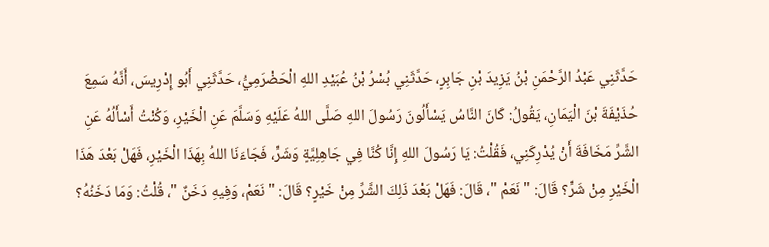حَدَّثَنِي عَبْدُ الرَّحْمَنِ بْنُ يَزِيدَ بْنِ جَابِرٍ، حَدَّثَنِي بُسْرُ بْنُ عُبَيْدِ اللهِ الْحَضْرَمِيُّ، حَدَّثَنِي أَبُو إِدْرِيسَ، أَنَّهُ سَمِعَ حُذَيْفَةَ بْنَ الْيَمَانِ، يَقُولُ: كَانَ النَّاسُ يَسْأَلُونَ رَسُولَ اللهِ صَلَّى اللهُ عَلَيْهِ وَسَلَّمَ عَنِ الْخَيْرِ، وَكُنْتُ أَسْأَلُهُ عَنِ الشَّرِّ مَخَافَةَ أَنْ يُدْرِكَنِي، فَقُلْتُ: يَا رَسُولَ اللهِ إِنَّا كُنَّا فِي جَاهِلِيَّةٍ وَشَرٍّ، فَجَاءَنَا اللهُ بِهَذَا الْخَيْرِ، فَهَلْ بَعْدَ هَذَا الْخَيْرِ مِنْ شَرٍّ؟ قَالَ: " نَعَمْ "، قَالَ: فَهَلْ بَعْدَ ذَلِكَ الشَّرِّ مِنْ خَيْرٍ؟ قَالَ: " نَعَمْ، وَفِيهِ دَخَنٌ "، قُلْتُ: وَمَا دَخَنُهُ؟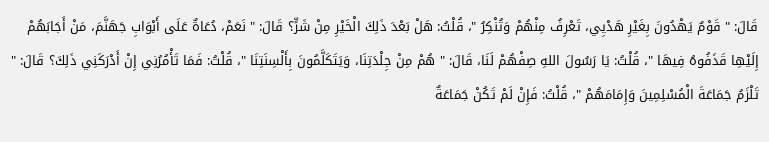قَالَ: " قَوْمٌ يَهْدُونَ بِغَيْرِ هَدْيِي، تَعْرِفُ مِنْهُمْ وَتُنْكِرُ "، قُلْتُ: هَلْ بَعْدَ ذَلِكَ الْخَيْرِ مِنْ شَرٍّ؟ قَالَ: " نَعَمْ، دُعَاةٌ عَلَى أَبْوَابِ جَهَنَّمَ، مَنْ أَجَابَهُمْ إِلَيْهِا قَذَفُوهُ فِيهَا "، قُلْتُ: يَا رَسُولَ اللهِ صِفْهُمْ لَنَا، قَالَ: " هُمْ مِنْ جِلْدَتِنَا، وَيَتَكَلَّمُونَ بِأَلْسِنَتِنَا "، قُلْتُ: فَمَا تَأْمُرُنِي إِنْ أَدْرَكَنِي ذَلِكَ؟ قَالَ: " تَلْزَمُ جَمَاعَةَ الْمُسْلِمِينَ وَإِمَامَهُمْ "، قُلْتُ: فَإِنْ لَمْ تَكُنْ جَمَاعَةٌ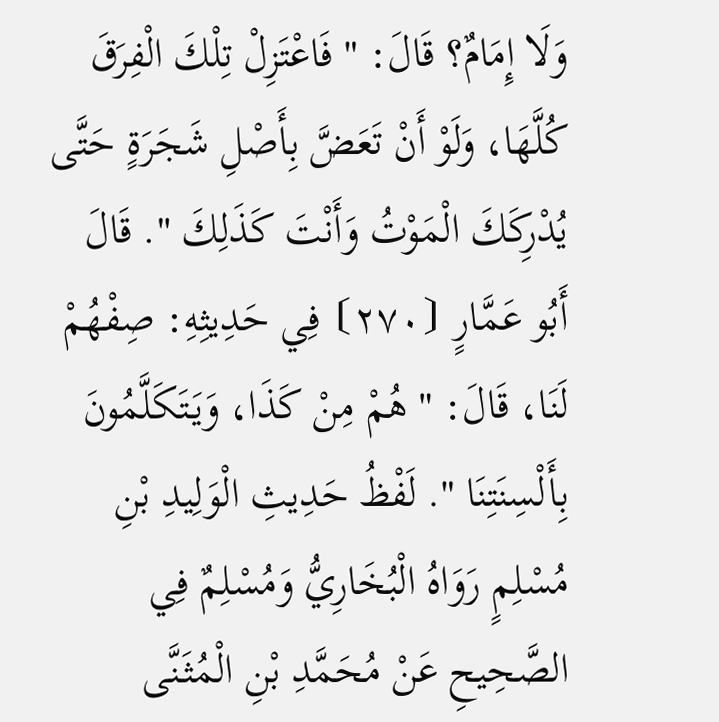وَلَا إِمَامٌ؟ قَالَ: " فَاعْتَزِلْ تِلْكَ الْفِرَقَ كُلَّهَا، وَلَوْ أَنْ تَعَضَّ بِأَصْلِ شَجَرَةٍ حَتَّى يُدْرِكَكَ الْمَوْتُ وَأَنْتَ كَذَلِكَ ". قَالَ أَبُو عَمَّارٍ ⦗٢٧٠⦘ فِي حَدِيثِهِ: صِفْهُمْ لَنَا، قَالَ: " هُمْ مِنْ كَذَا، وَيَتَكَلَّمُونَ بِأَلْسِنَتِنَا ". لَفْظُ حَدِيثِ الْوَلِيدِ بْنِ مُسْلِمٍ رَوَاهُ الْبُخَارِيُّ وَمُسْلِمٌ فِي الصَّحِيحِ عَنْ مُحَمَّدِ بْنِ الْمُثَنَّى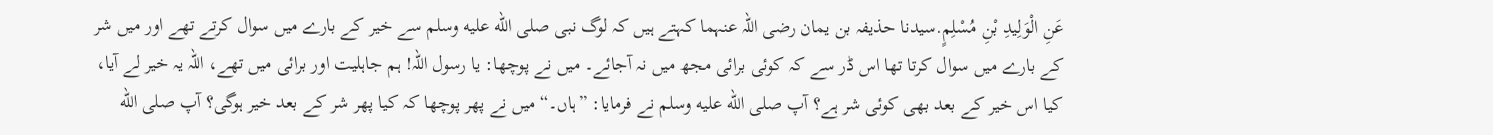عَنِ الْوَلِيدِ بْنِ مُسْلِمٍ.سیدنا حذیفہ بن یمان رضی اللہ عنہما کہتے ہیں کہ لوگ نبی صلى الله عليه وسلم سے خیر کے بارے میں سوال کرتے تھے اور میں شر کے بارے میں سوال کرتا تھا اس ڈر سے کہ کوئی برائی مجھ میں نہ آجائے۔ میں نے پوچھا: یا رسول اللہ! ہم جاہلیت اور برائی میں تھے، اللہ یہ خیر لے آیا، کیا اس خیر کے بعد بھی کوئی شر ہے؟ آپ صلى الله عليه وسلم نے فرمایا: ”ہاں۔“ میں نے پھر پوچھا کہ کیا پھر شر کے بعد خیر ہوگی؟ آپ صلى الله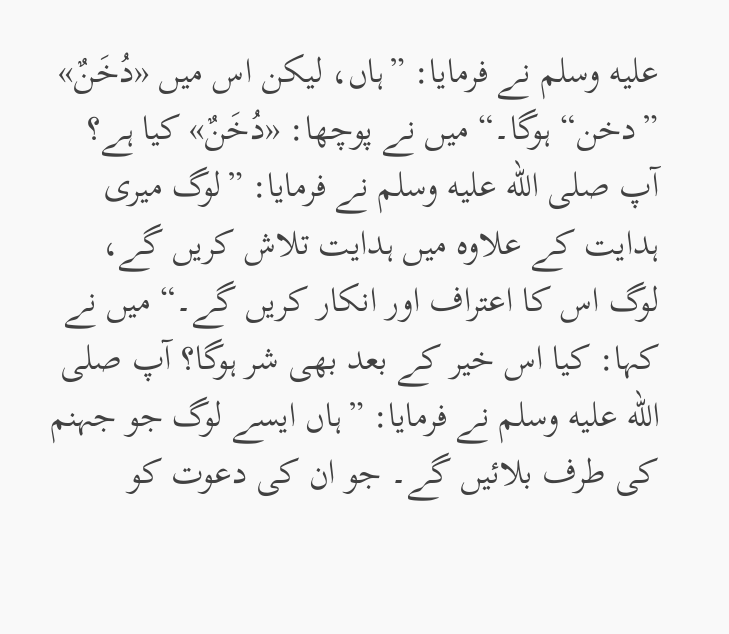عليه وسلم نے فرمایا: ”ہاں، لیکن اس میں «دُخَنٌ» ”دخن“ ہوگا۔“ میں نے پوچھا: «دُخَنٌ» کیا ہے؟ آپ صلى الله عليه وسلم نے فرمایا: ”لوگ میری ہدایت کے علاوہ میں ہدایت تلاش کریں گے، لوگ اس کا اعتراف اور انکار کریں گے۔“ میں نے کہا: کیا اس خیر کے بعد بھی شر ہوگا؟ آپ صلى الله عليه وسلم نے فرمایا: ”ہاں ایسے لوگ جو جہنم کی طرف بلائیں گے۔ جو ان کی دعوت کو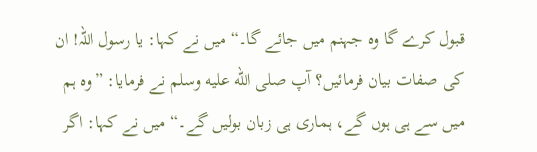قبول کرے گا وہ جہنم میں جائے گا۔“ میں نے کہا: یا رسول اللہ! ان کی صفات بیان فرمائیں؟ آپ صلى الله عليه وسلم نے فرمایا: ”وہ ہم میں سے ہی ہوں گے، ہماری ہی زبان بولیں گے۔“ میں نے کہا: اگر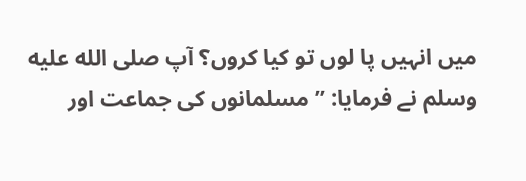میں انہیں پا لوں تو کیا کروں؟ آپ صلى الله عليه وسلم نے فرمایا: ”مسلمانوں کی جماعت اور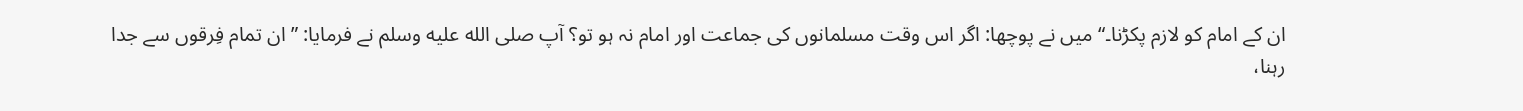ان کے امام کو لازم پکڑنا۔“ میں نے پوچھا: اگر اس وقت مسلمانوں کی جماعت اور امام نہ ہو تو؟ آپ صلى الله عليه وسلم نے فرمایا: ”ان تمام فِرقوں سے جدا رہنا،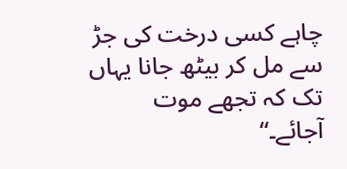چاہے کسی درخت کی جڑ سے مل کر بیٹھ جانا یہاں تک کہ تجھے موت آجائے۔“